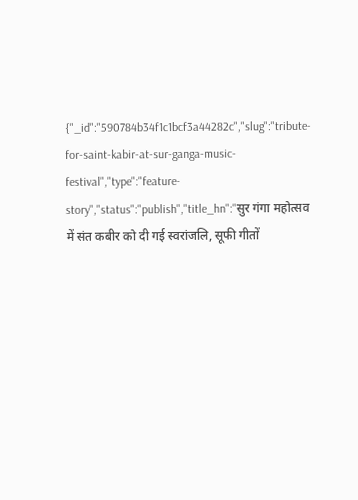{"_id":"590784b34f1c1bcf3a44282c","slug":"tribute-for-saint-kabir-at-sur-ganga-music-festival","type":"feature-story","status":"publish","title_hn":"सुर गंगा महोत्सव में संत कबीर को दी गई स्वरांजलि, सूफी गीतों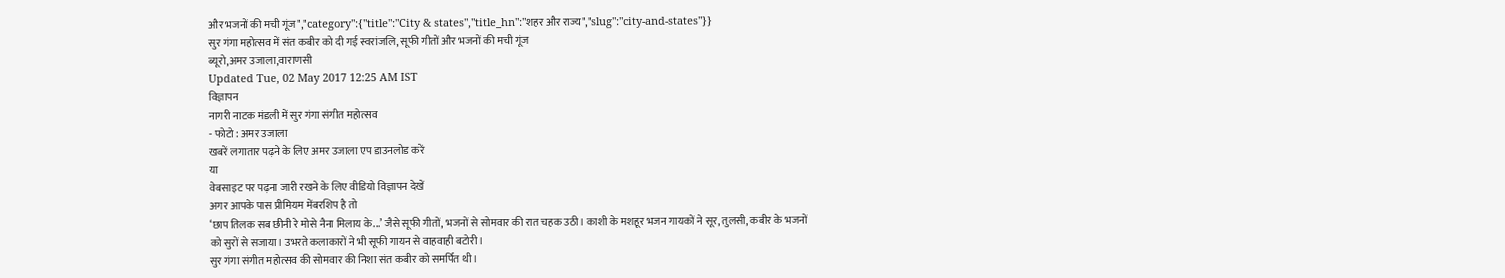और भजनों की मची गूंज","category":{"title":"City & states","title_hn":"शहर और राज्य","slug":"city-and-states"}}
सुर गंगा महोत्सव में संत कबीर को दी गई स्वरांजलि, सूफी गीतों और भजनों की मची गूंज
ब्यूरो,अमर उजाला,वाराणसी
Updated Tue, 02 May 2017 12:25 AM IST
विज्ञापन
नागरी नाटक मंडली में सुर गंगा संगीत महोत्सव
- फोटो : अमर उजाला
खबरें लगातार पढ़ने के लिए अमर उजाला एप डाउनलोड करें
या
वेबसाइट पर पढ़ना जारी रखने के लिए वीडियो विज्ञापन देखें
अगर आपके पास प्रीमियम मेंबरशिप है तो
‘छाप तिलक सब छीनी रे मोसे नैना मिलाय के...’ जैसे सूफी गीतों, भजनों से सोमवार की रात चहक उठी। काशी के मशहूर भजन गायकों ने सूर, तुलसी, कबीर के भजनों को सुरों से सजाया। उभरते कलाकारों ने भी सूफी गायन से वाहवाही बटोरी।
सुर गंगा संगीत महोत्सव की सोमवार की निशा संत कबीर को समर्पित थी।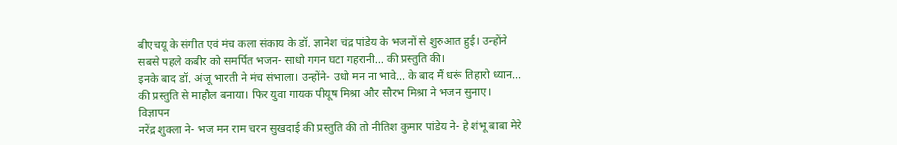बीएचयू के संगीत एवं मंच कला संकाय के डॉ. ज्ञानेश चंद्र पांडेय के भजनों से शुरुआत हुई। उन्होंने सबसे पहले कबीर को समर्पित भजन- साधो गगन घटा गहरानी... की प्रस्तुति की।
इनके बाद डॉ. अंजू भारती ने मंच संभाला। उन्होंने- उधो मन ना भावे... के बाद मैं धरूं तिहारो ध्यान... की प्रस्तुति से माहौल बनाया। फिर युवा गायक पीयूष मिश्रा और सौरभ मिश्रा ने भजन सुनाए।
विज्ञापन
नरेंद्र शुक्ला ने- भज मन राम चरन सुखदाई की प्रस्तुति की तो नीतिश कुमार पांडेय ने- हे शंभू बाबा मेरे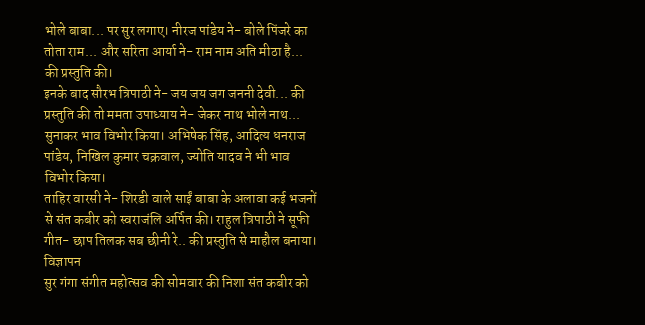भोले बाबा... पर सुर लगाए। नीरज पांडेय ने- बोले पिंजरे का तोता राम... और सरिता आर्या ने- राम नाम अति मीठा है... की प्रस्तुति की।
इनके बाद सौरभ त्रिपाठी ने- जय जय जग जननी देवी... की प्रस्तुति की तो ममता उपाध्याय ने- जेकर नाथ भोले नाथ... सुनाकर भाव विभोर किया। अभिषेक सिंह, आदित्य धनराज पांडेय, निखिल कुमार चक्रवाल, ज्योति यादव ने भी भाव विभोर किया।
ताहिर वारसी ने- शिरडी वाले साईं बाबा के अलावा कई भजनों से संत कबीर को स्वराजंलि अर्पित की। राहुल त्रिपाठी ने सूफी गीत- छाप तिलक सब छीनी रे.. की प्रस्तुति से माहौल बनाया।
विज्ञापन
सुर गंगा संगीत महोत्सव की सोमवार की निशा संत कबीर को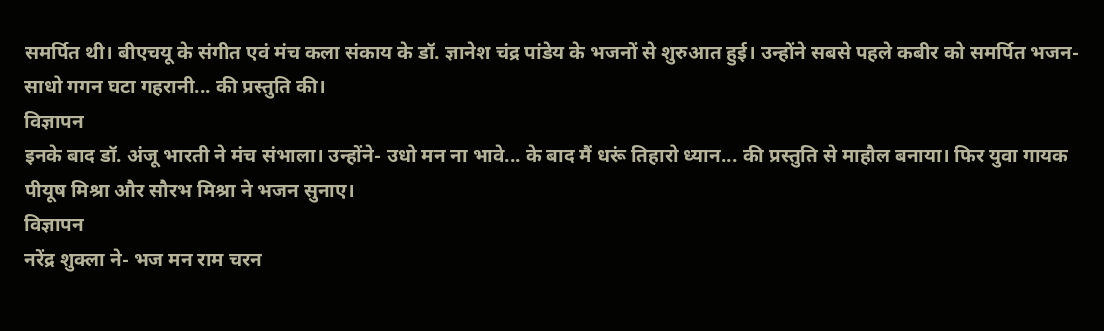समर्पित थी। बीएचयू के संगीत एवं मंच कला संकाय के डॉ. ज्ञानेश चंद्र पांडेय के भजनों से शुरुआत हुई। उन्होंने सबसे पहले कबीर को समर्पित भजन- साधो गगन घटा गहरानी... की प्रस्तुति की।
विज्ञापन
इनके बाद डॉ. अंजू भारती ने मंच संभाला। उन्होंने- उधो मन ना भावे... के बाद मैं धरूं तिहारो ध्यान... की प्रस्तुति से माहौल बनाया। फिर युवा गायक पीयूष मिश्रा और सौरभ मिश्रा ने भजन सुनाए।
विज्ञापन
नरेंद्र शुक्ला ने- भज मन राम चरन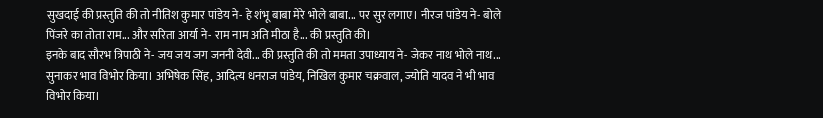सुखदाई की प्रस्तुति की तो नीतिश कुमार पांडेय ने- हे शंभू बाबा मेरे भोले बाबा... पर सुर लगाए। नीरज पांडेय ने- बोले पिंजरे का तोता राम... और सरिता आर्या ने- राम नाम अति मीठा है... की प्रस्तुति की।
इनके बाद सौरभ त्रिपाठी ने- जय जय जग जननी देवी... की प्रस्तुति की तो ममता उपाध्याय ने- जेकर नाथ भोले नाथ... सुनाकर भाव विभोर किया। अभिषेक सिंह, आदित्य धनराज पांडेय, निखिल कुमार चक्रवाल, ज्योति यादव ने भी भाव विभोर किया।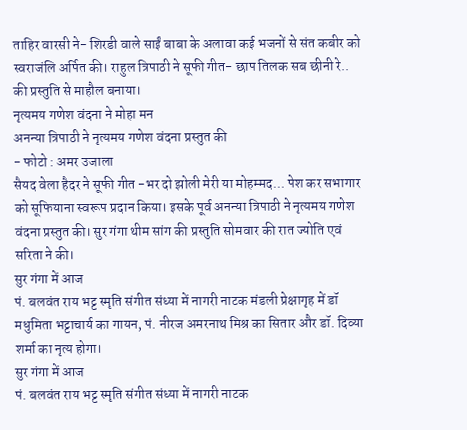ताहिर वारसी ने- शिरडी वाले साईं बाबा के अलावा कई भजनों से संत कबीर को स्वराजंलि अर्पित की। राहुल त्रिपाठी ने सूफी गीत- छाप तिलक सब छीनी रे.. की प्रस्तुति से माहौल बनाया।
नृत्यमय गणेश वंदना ने मोहा मन
अनन्या त्रिपाठी ने नृत्यमय गणेश वंदना प्रस्तुत की
- फोटो : अमर उजाला
सैयद वेला हैदर ने सूफी गीत -भर दो झोली मेरी या मोहम्मद... पेश कर सभागार को सूफियाना स्वरूप प्रदान किया। इसके पूर्व अनन्या त्रिपाठी ने नृत्यमय गणेश वंदना प्रस्तुत की। सुर गंगा थीम सांग की प्रस्तुति सोमवार की रात ज्योति एवं सरिता ने की।
सुर गंगा में आज
पं. बलवंत राय भट्ट स्मृति संगीत संध्या में नागरी नाटक मंडली प्रेक्षागृह में डॉ मधुमिता भट्टाचार्य का गायन, पं. नीरज अमरनाथ मिश्र का सितार और डॉ. दिव्या शर्मा का नृत्य होगा।
सुर गंगा में आज
पं. बलवंत राय भट्ट स्मृति संगीत संध्या में नागरी नाटक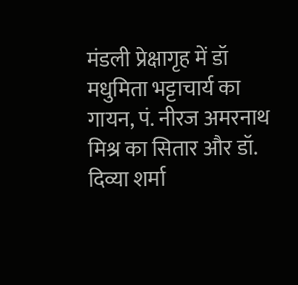मंडली प्रेक्षागृह में डॉ मधुमिता भट्टाचार्य का गायन, पं. नीरज अमरनाथ मिश्र का सितार और डॉ. दिव्या शर्मा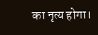का नृत्य होगा।